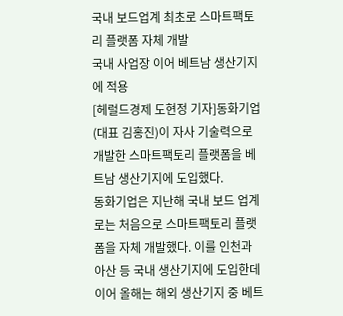국내 보드업계 최초로 스마트팩토리 플랫폼 자체 개발
국내 사업장 이어 베트남 생산기지에 적용
[헤럴드경제 도현정 기자]동화기업(대표 김홍진)이 자사 기술력으로 개발한 스마트팩토리 플랫폼을 베트남 생산기지에 도입했다.
동화기업은 지난해 국내 보드 업계로는 처음으로 스마트팩토리 플랫폼을 자체 개발했다. 이를 인천과 아산 등 국내 생산기지에 도입한데 이어 올해는 해외 생산기지 중 베트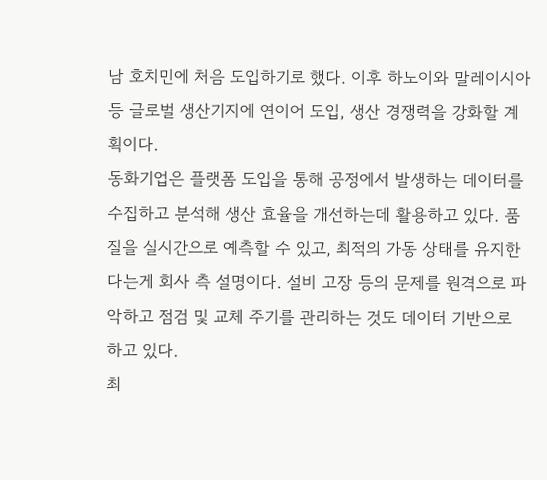남 호치민에 처음 도입하기로 했다. 이후 하노이와 말레이시아 등 글로벌 생산기지에 연이어 도입, 생산 경쟁력을 강화할 계획이다.
동화기업은 플랫폼 도입을 통해 공정에서 발생하는 데이터를 수집하고 분석해 생산 효율을 개선하는데 활용하고 있다. 품질을 실시간으로 예측할 수 있고, 최적의 가동 상태를 유지한다는게 회사 측 설명이다. 설비 고장 등의 문제를 원격으로 파악하고 점검 및 교체 주기를 관리하는 것도 데이터 기반으로 하고 있다.
최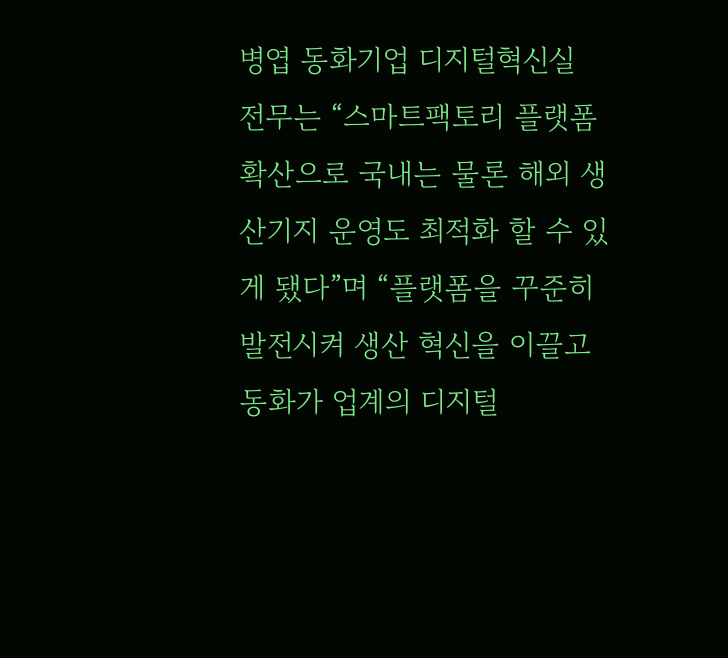병엽 동화기업 디지털혁신실 전무는 “스마트팩토리 플랫폼 확산으로 국내는 물론 해외 생산기지 운영도 최적화 할 수 있게 됐다”며 “플랫폼을 꾸준히 발전시켜 생산 혁신을 이끌고 동화가 업계의 디지털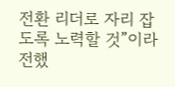전환 리더로 자리 잡도록 노력할 것”이라 전했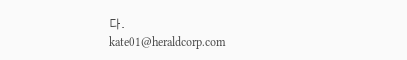다.
kate01@heraldcorp.com